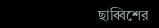ছাব্বিশের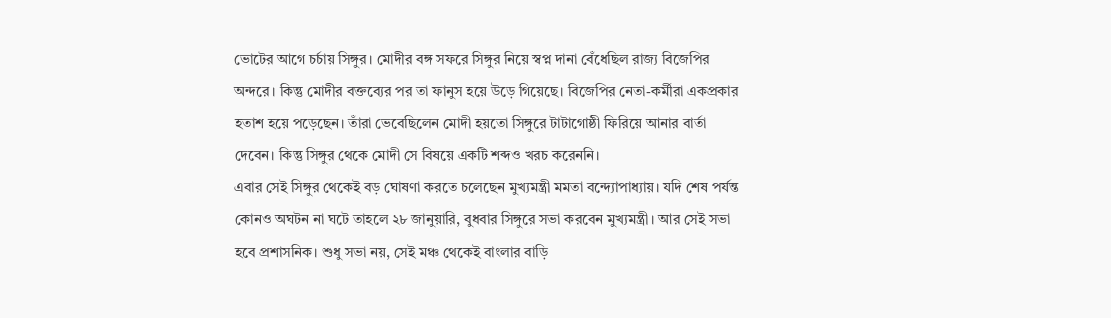ভোটের আগে চর্চায় সিঙ্গুর। মোদীর বঙ্গ সফরে সিঙ্গুর নিয়ে স্বপ্ন দানা বেঁধেছিল রাজ্য বিজেপির অন্দরে। কিন্তু মোদীর বক্তব্যের পর তা ফানুস হয়ে উড়ে গিয়েছে। বিজেপির নেতা-কর্মীরা একপ্রকার হতাশ হয়ে পড়েছেন। তাঁরা ভেবেছিলেন মোদী হয়তো সিঙ্গুরে টাটাগোষ্ঠী ফিরিয়ে আনার বার্তা দেবেন। কিন্তু সিঙ্গুর থেকে মোদী সে বিষয়ে একটি শব্দও খরচ করেননি।
এবার সেই সিঙ্গুর থেকেই বড় ঘোষণা করতে চলেছেন মুখ্যমন্ত্রী মমতা বন্দ্যোপাধ্যায়। যদি শেষ পর্যন্ত কোনও অঘটন না ঘটে তাহলে ২৮ জানুয়ারি, বুধবার সিঙ্গুরে সভা করবেন মুখ্যমন্ত্রী। আর সেই সভা হবে প্রশাসনিক। শুধু সভা নয়, সেই মঞ্চ থেকেই বাংলার বাড়ি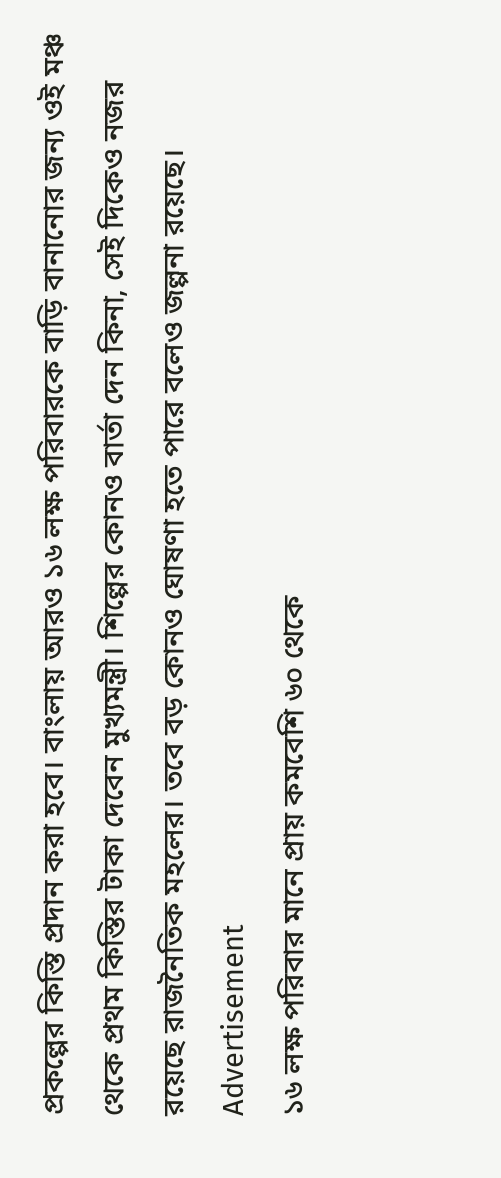প্রকল্পের কিস্তি প্রদান করা হবে। বাংলায় আরও ১৬ লক্ষ পরিবারকে বাড়ি বানানোর জন্য ওই মঞ্চ থেকে প্রথম কিস্তির টাকা দেবেন মুখ্যমন্ত্রী। শিল্পের কোনও বার্তা দেন কিনা, সেই দিকেও নজর রয়েছে রাজনৈতিক মহলের। তবে বড় কোনও ঘোষণা হতে পারে বলেও জল্পনা রয়েছে।
Advertisement
১৬ লক্ষ পরিবার মানে প্রায় কমবেশি ৬০ থেকে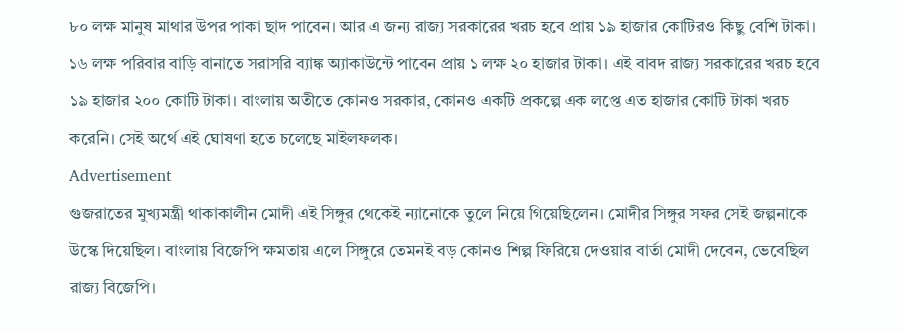৮০ লক্ষ মানুষ মাথার উপর পাকা ছাদ পাবেন। আর এ জন্য রাজ্য সরকারের খরচ হবে প্রায় ১৯ হাজার কোটিরও কিছু বেশি টাকা। ১৬ লক্ষ পরিবার বাড়ি বানাতে সরাসরি ব্যাঙ্ক অ্যাকাউন্টে পাবেন প্রায় ১ লক্ষ ২০ হাজার টাকা। এই বাবদ রাজ্য সরকারের খরচ হবে ১৯ হাজার ২০০ কোটি টাকা। বাংলায় অতীতে কোনও সরকার, কোনও একটি প্রকল্পে এক লপ্তে এত হাজার কোটি টাকা খরচ করেনি। সেই অর্থে এই ঘোষণা হতে চলেছে মাইলফলক।
Advertisement
গুজরাতের মুখ্যমন্ত্রী থাকাকালীন মোদী এই সিঙ্গুর থেকেই ন্যানোকে তুলে নিয়ে গিয়েছিলেন। মোদীর সিঙ্গুর সফর সেই জল্পনাকে উস্কে দিয়েছিল। বাংলায় বিজেপি ক্ষমতায় এলে সিঙ্গুরে তেমনই বড় কোনও শিল্প ফিরিয়ে দেওয়ার বার্তা মোদী দেবেন, ভেবেছিল রাজ্য বিজেপি।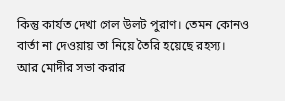কিন্তু কার্যত দেখা গেল উলট পুরাণ। তেমন কোনও বার্তা না দেওয়ায় তা নিয়ে তৈরি হয়েছে রহস্য। আর মোদীর সভা করার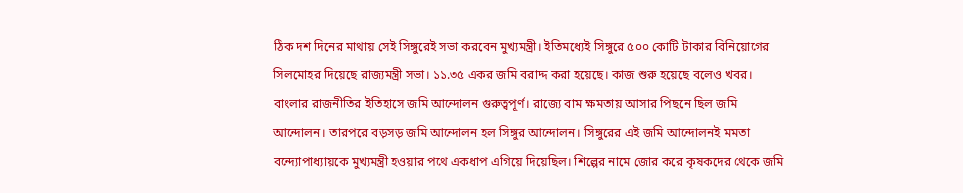ঠিক দশ দিনের মাথায় সেই সিঙ্গুরেই সভা করবেন মুখ্যমন্ত্রী। ইতিমধ্যেই সিঙ্গুরে ৫০০ কোটি টাকার বিনিয়োগের সিলমোহর দিয়েছে রাজ্যমন্ত্রী সভা। ১১.৩৫ একর জমি বরাদ্দ করা হয়েছে। কাজ শুরু হয়েছে বলেও খবর।
বাংলার রাজনীতির ইতিহাসে জমি আন্দোলন গুরুত্বপূর্ণ। রাজ্যে বাম ক্ষমতায় আসার পিছনে ছিল জমি আন্দোলন। তারপরে বড়সড় জমি আন্দোলন হল সিঙ্গুর আন্দোলন। সিঙ্গুরের এই জমি আন্দোলনই মমতা বন্দ্যোপাধ্যায়কে মুখ্যমন্ত্রী হওয়ার পথে একধাপ এগিয়ে দিয়েছিল। শিল্পের নামে জোর করে কৃষকদের থেকে জমি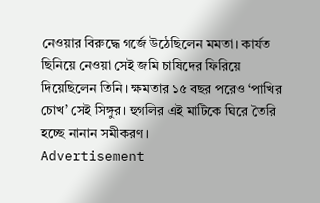নেওয়ার বিরুদ্ধে গর্জে উঠেছিলেন মমতা। কার্যত ছিনিয়ে নেওয়া সেই জমি চাষিদের ফিরিয়ে দিয়েছিলেন তিনি। ক্ষমতার ১৫ বছর পরেও ‘পাখির চোখ’ সেই সিঙ্গুর। হুগলির এই মাটিকে ঘিরে তৈরি হচ্ছে নানান সমীকরণ।
Advertisement